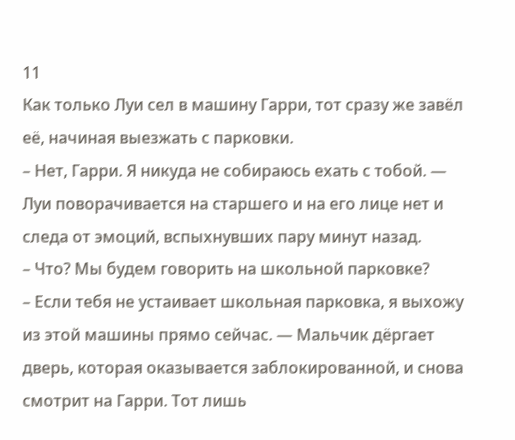11
Как только Луи сел в машину Гарри, тот сразу же завёл её, начиная выезжать с парковки.
– Нет, Гарри. Я никуда не собираюсь ехать с тобой. — Луи поворачивается на старшего и на его лице нет и следа от эмоций, вспыхнувших пару минут назад.
– Что? Мы будем говорить на школьной парковке?
– Если тебя не устаивает школьная парковка, я выхожу из этой машины прямо сейчас. — Мальчик дёргает дверь, которая оказывается заблокированной, и снова смотрит на Гарри. Тот лишь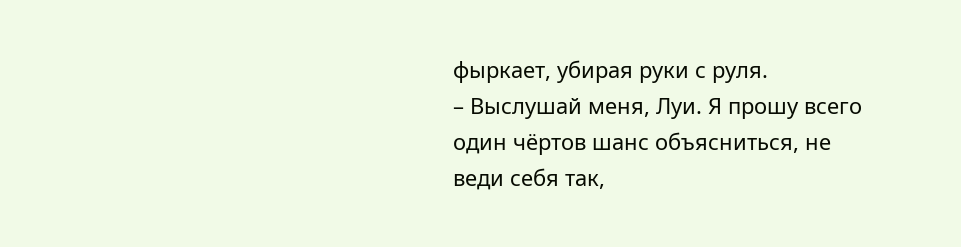фыркает, убирая руки с руля.
– Выслушай меня, Луи. Я прошу всего один чёртов шанс объясниться, не веди себя так,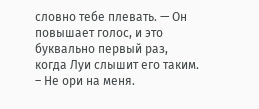словно тебе плевать. — Он повышает голос, и это буквально первый раз, когда Луи слышит его таким.
– Не ори на меня.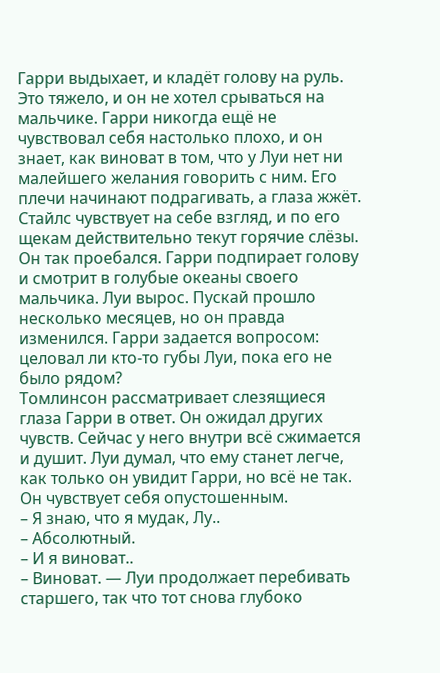Гарри выдыхает, и кладёт голову на руль. Это тяжело, и он не хотел срываться на мальчике. Гарри никогда ещё не чувствовал себя настолько плохо, и он знает, как виноват в том, что у Луи нет ни малейшего желания говорить с ним. Его плечи начинают подрагивать, а глаза жжёт. Стайлс чувствует на себе взгляд, и по его щекам действительно текут горячие слёзы. Он так проебался. Гарри подпирает голову и смотрит в голубые океаны своего мальчика. Луи вырос. Пускай прошло несколько месяцев, но он правда изменился. Гарри задается вопросом: целовал ли кто-то губы Луи, пока его не было рядом?
Томлинсон рассматривает слезящиеся глаза Гарри в ответ. Он ожидал других чувств. Сейчас у него внутри всё сжимается и душит. Луи думал, что ему станет легче, как только он увидит Гарри, но всё не так. Он чувствует себя опустошенным.
– Я знаю, что я мудак, Лу..
– Абсолютный.
– И я виноват..
– Виноват. — Луи продолжает перебивать старшего, так что тот снова глубоко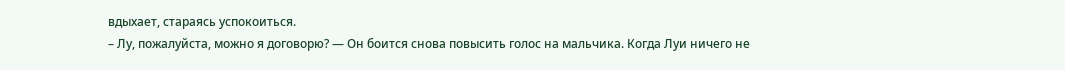вдыхает, стараясь успокоиться.
– Лу, пожалуйста, можно я договорю? — Он боится снова повысить голос на мальчика. Когда Луи ничего не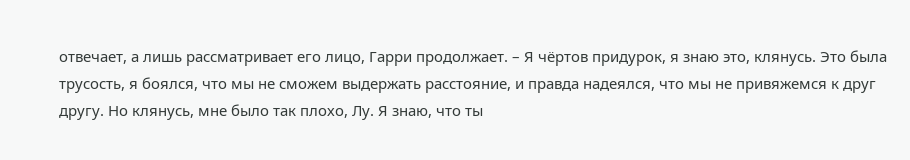отвечает, а лишь рассматривает его лицо, Гарри продолжает. – Я чёртов придурок, я знаю это, клянусь. Это была трусость, я боялся, что мы не сможем выдержать расстояние, и правда надеялся, что мы не привяжемся к друг другу. Но клянусь, мне было так плохо, Лу. Я знаю, что ты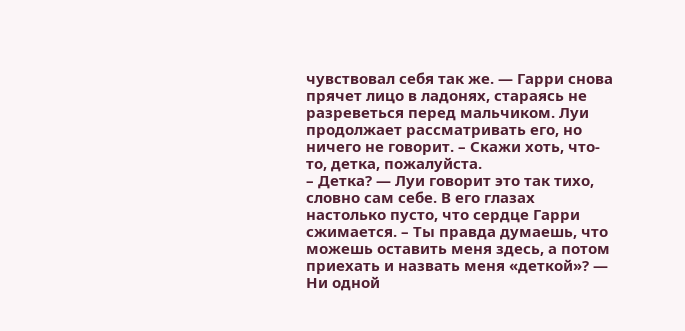чувствовал себя так же. — Гарри снова прячет лицо в ладонях, стараясь не разреветься перед мальчиком. Луи продолжает рассматривать его, но ничего не говорит. – Скажи хоть, что-то, детка, пожалуйста.
– Детка? — Луи говорит это так тихо, словно сам себе. В его глазах настолько пусто, что сердце Гарри сжимается. – Ты правда думаешь, что можешь оставить меня здесь, а потом приехать и назвать меня «деткой»? — Ни одной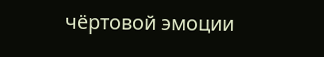чёртовой эмоции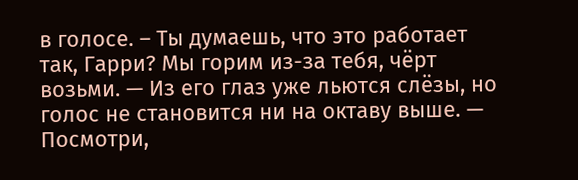в голосе. – Ты думаешь, что это работает так, Гарри? Мы горим из-за тебя, чёрт возьми. — Из его глаз уже льются слёзы, но голос не становится ни на октаву выше. — Посмотри,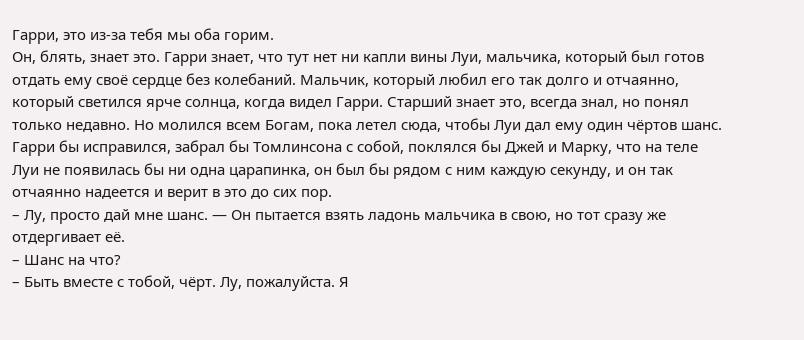Гарри, это из-за тебя мы оба горим.
Он, блять, знает это. Гарри знает, что тут нет ни капли вины Луи, мальчика, который был готов отдать ему своё сердце без колебаний. Мальчик, который любил его так долго и отчаянно, который светился ярче солнца, когда видел Гарри. Старший знает это, всегда знал, но понял только недавно. Но молился всем Богам, пока летел сюда, чтобы Луи дал ему один чёртов шанс. Гарри бы исправился, забрал бы Томлинсона с собой, поклялся бы Джей и Марку, что на теле Луи не появилась бы ни одна царапинка, он был бы рядом с ним каждую секунду, и он так отчаянно надеется и верит в это до сих пор.
– Лу, просто дай мне шанс. — Он пытается взять ладонь мальчика в свою, но тот сразу же отдергивает её.
– Шанс на что?
– Быть вместе с тобой, чёрт. Лу, пожалуйста. Я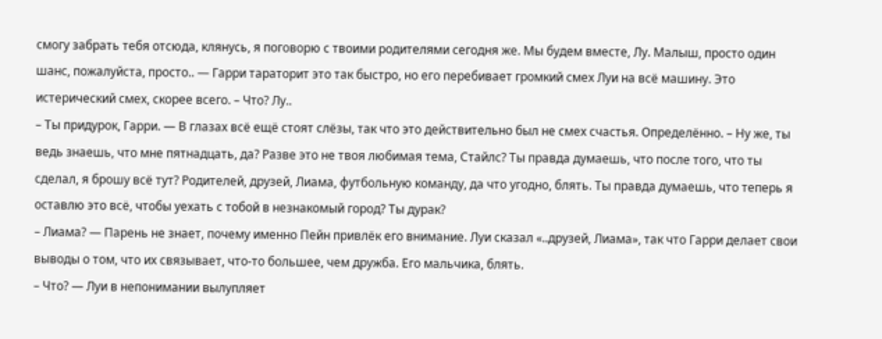смогу забрать тебя отсюда, клянусь, я поговорю с твоими родителями сегодня же. Мы будем вместе, Лу. Малыш, просто один шанс, пожалуйста, просто.. — Гарри тараторит это так быстро, но его перебивает громкий смех Луи на всё машину. Это истерический смех, скорее всего. – Что? Лу..
– Ты придурок, Гарри. — В глазах всё ещё стоят слёзы, так что это действительно был не смех счастья. Определённо. – Ну же, ты ведь знаешь, что мне пятнадцать, да? Разве это не твоя любимая тема, Стайлс? Ты правда думаешь, что после того, что ты сделал, я брошу всё тут? Родителей, друзей, Лиама, футбольную команду, да что угодно, блять. Ты правда думаешь, что теперь я оставлю это всё, чтобы уехать с тобой в незнакомый город? Ты дурак?
– Лиама? — Парень не знает, почему именно Пейн привлёк его внимание. Луи сказал «..друзей, Лиама», так что Гарри делает свои выводы о том, что их связывает, что-то большее, чем дружба. Его мальчика, блять.
– Что? — Луи в непонимании вылупляет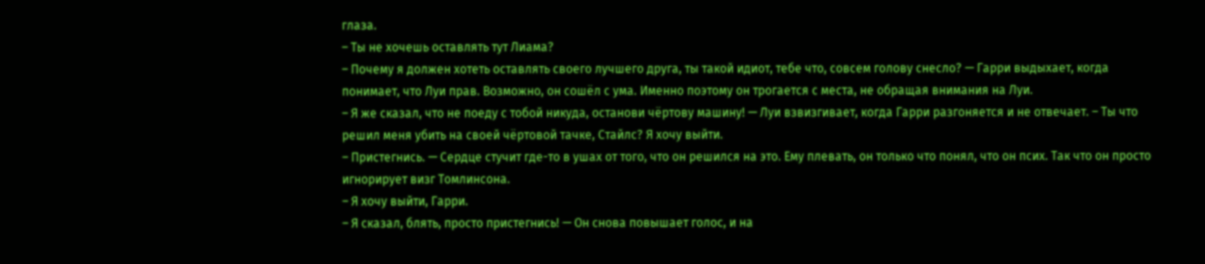глаза.
– Ты не хочешь оставлять тут Лиама?
– Почему я должен хотеть оставлять своего лучшего друга, ты такой идиот, тебе что, совсем голову снесло? — Гарри выдыхает, когда понимает, что Луи прав. Возможно, он сошёл с ума. Именно поэтому он трогается с места, не обращая внимания на Луи.
– Я же сказал, что не поеду с тобой никуда, останови чёртову машину! — Луи взвизгивает, когда Гарри разгоняется и не отвечает. – Ты что решил меня убить на своей чёртовой тачке, Стайлс? Я хочу выйти.
– Пристегнись. — Сердце стучит где-то в ушах от того, что он решился на это. Ему плевать, он только что понял, что он псих. Так что он просто игнорирует визг Томлинсона.
– Я хочу выйти, Гарри.
– Я сказал, блять, просто пристегнись! — Он снова повышает голос, и на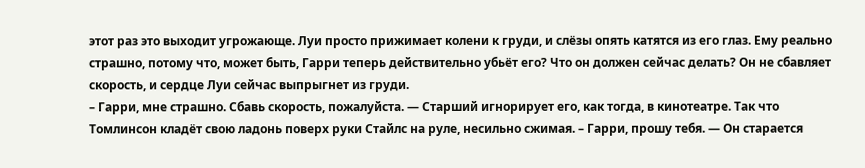этот раз это выходит угрожающе. Луи просто прижимает колени к груди, и слёзы опять катятся из его глаз. Ему реально страшно, потому что, может быть, Гарри теперь действительно убьёт его? Что он должен сейчас делать? Он не сбавляет скорость, и сердце Луи сейчас выпрыгнет из груди.
– Гарри, мне страшно. Сбавь скорость, пожалуйста. — Старший игнорирует его, как тогда, в кинотеатре. Так что Томлинсон кладёт свою ладонь поверх руки Стайлс на руле, несильно сжимая. – Гарри, прошу тебя. — Он старается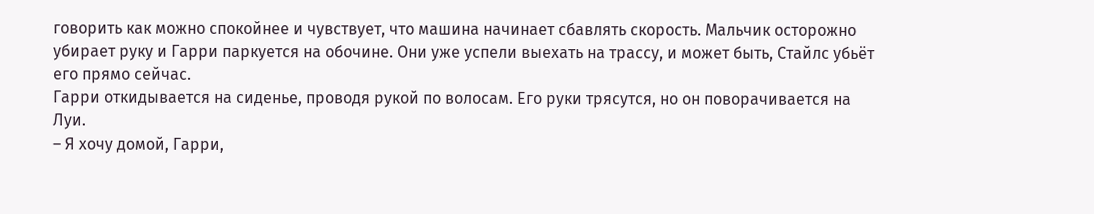говорить как можно спокойнее и чувствует, что машина начинает сбавлять скорость. Мальчик осторожно убирает руку и Гарри паркуется на обочине. Они уже успели выехать на трассу, и может быть, Стайлс убьёт его прямо сейчас.
Гарри откидывается на сиденье, проводя рукой по волосам. Его руки трясутся, но он поворачивается на Луи.
– Я хочу домой, Гарри,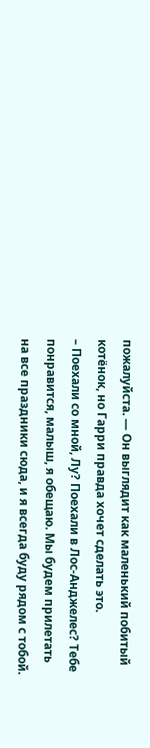пожалуйста. — Он выглядит как маленький побитый котёнок, но Гарри правда хочет сделать это.
– Поехали со мной, Лу? Поехали в Лос-Анджелес? Тебе понравится, малыш, я обещаю. Мы будем прилетать на все праздники сюда, и я всегда буду рядом с тобой.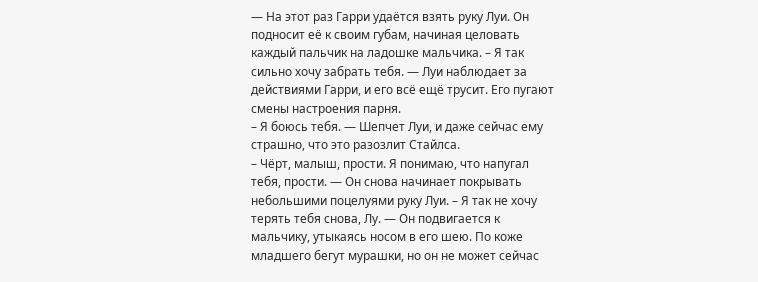— На этот раз Гарри удаётся взять руку Луи. Он подносит её к своим губам, начиная целовать каждый пальчик на ладошке мальчика. – Я так сильно хочу забрать тебя. — Луи наблюдает за действиями Гарри, и его всё ещё трусит. Его пугают смены настроения парня.
– Я боюсь тебя. — Шепчет Луи, и даже сейчас ему страшно, что это разозлит Стайлса.
– Чёрт, малыш, прости. Я понимаю, что напугал тебя, прости. — Он снова начинает покрывать небольшими поцелуями руку Луи. – Я так не хочу терять тебя снова, Лу. — Он подвигается к мальчику, утыкаясь носом в его шею. По коже младшего бегут мурашки, но он не может сейчас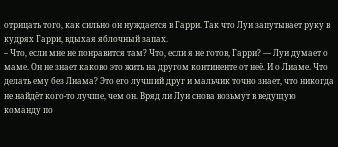отрицать того, как сильно он нуждается в Гарри. Так что Луи запутывает руку в кудрях Гарри, вдыхая яблочный запах.
– Что, если мне не понравится там? Что, если я не готов, Гарри? — Луи думает о маме. Он не знает каково это жить на другом континенте от неё. И о Лиаме. Что делать ему без Лиама? Это его лучший друг и мальчик точно знает, что никогда не найдёт кого-то лучше, чем он. Вряд ли Луи снова возьмут в ведущую команду по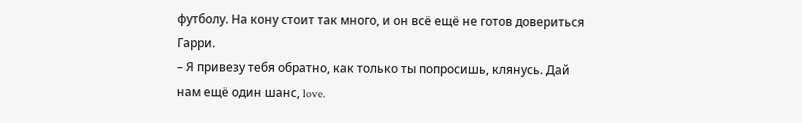футболу. На кону стоит так много, и он всё ещё не готов довериться Гарри.
– Я привезу тебя обратно, как только ты попросишь, клянусь. Дай нам ещё один шанс, love.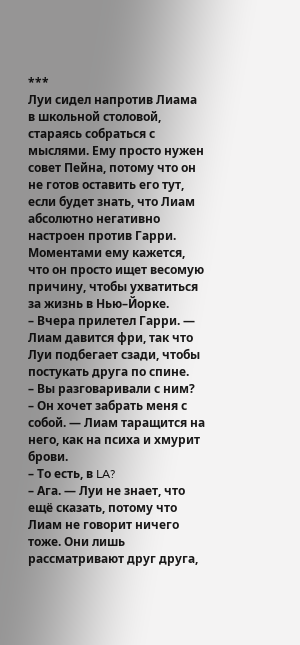***
Луи сидел напротив Лиама в школьной столовой, стараясь собраться с мыслями. Ему просто нужен совет Пейна, потому что он не готов оставить его тут, если будет знать, что Лиам абсолютно негативно настроен против Гарри. Моментами ему кажется, что он просто ищет весомую причину, чтобы ухватиться за жизнь в Нью–Йорке.
– Вчера прилетел Гарри. — Лиам давится фри, так что Луи подбегает сзади, чтобы постукать друга по спине.
– Вы разговаривали с ним?
– Он хочет забрать меня с собой. — Лиам таращится на него, как на психа и хмурит брови.
– То есть, в LA?
– Ага. — Луи не знает, что ещё сказать, потому что Лиам не говорит ничего тоже. Они лишь рассматривают друг друга,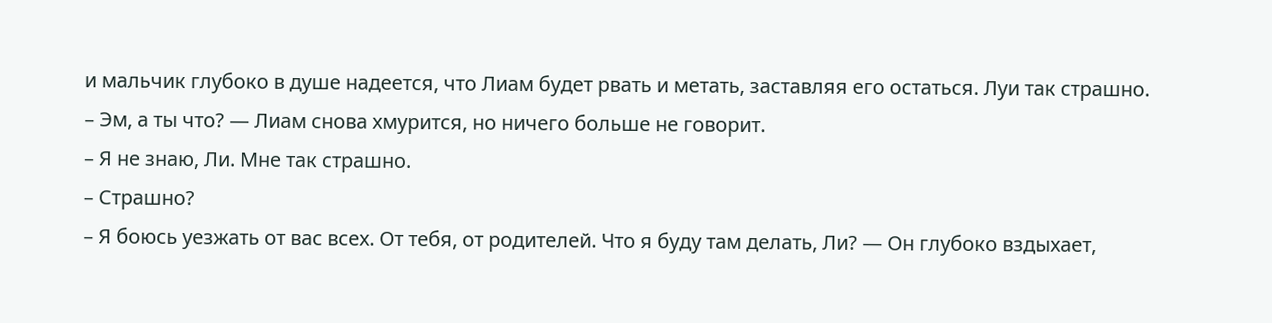и мальчик глубоко в душе надеется, что Лиам будет рвать и метать, заставляя его остаться. Луи так страшно.
– Эм, а ты что? — Лиам снова хмурится, но ничего больше не говорит.
– Я не знаю, Ли. Мне так страшно.
– Страшно?
– Я боюсь уезжать от вас всех. От тебя, от родителей. Что я буду там делать, Ли? — Он глубоко вздыхает,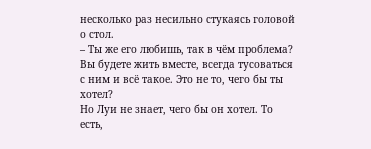несколько раз несильно стукаясь головой о стол.
– Ты же его любишь, так в чём проблема? Вы будете жить вместе, всегда тусоваться с ним и всё такое. Это не то, чего бы ты хотел?
Но Луи не знает, чего бы он хотел. То есть,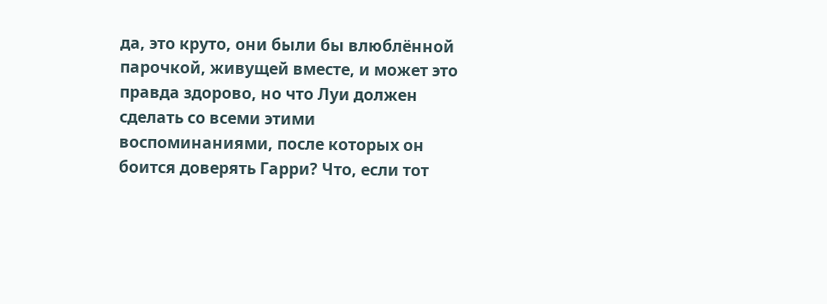да, это круто, они были бы влюблённой парочкой, живущей вместе, и может это правда здорово, но что Луи должен сделать со всеми этими воспоминаниями, после которых он боится доверять Гарри? Что, если тот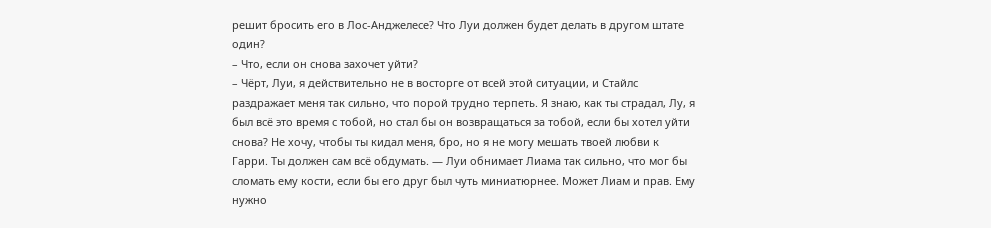решит бросить его в Лос-Анджелесе? Что Луи должен будет делать в другом штате один?
– Что, если он снова захочет уйти?
– Чёрт, Луи, я действительно не в восторге от всей этой ситуации, и Стайлс раздражает меня так сильно, что порой трудно терпеть. Я знаю, как ты страдал, Лу, я был всё это время с тобой, но стал бы он возвращаться за тобой, если бы хотел уйти снова? Не хочу, чтобы ты кидал меня, бро, но я не могу мешать твоей любви к Гарри. Ты должен сам всё обдумать. — Луи обнимает Лиама так сильно, что мог бы сломать ему кости, если бы его друг был чуть миниатюрнее. Может Лиам и прав. Ему нужно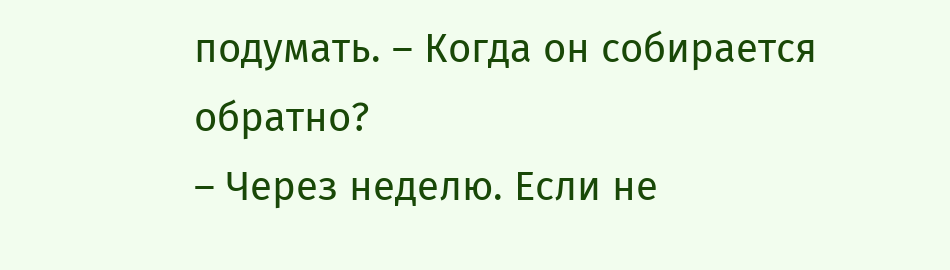подумать. – Когда он собирается обратно?
– Через неделю. Если не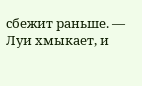сбежит раньше. — Луи хмыкает, и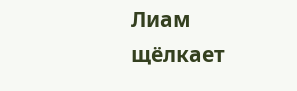Лиам щёлкает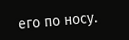его по носу.